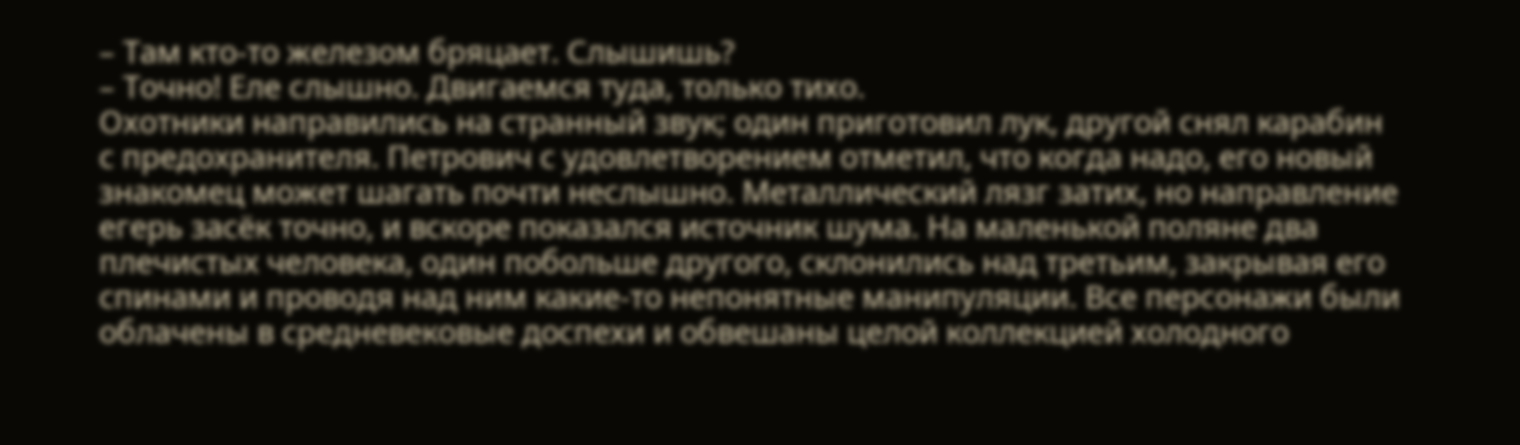– Там кто-то железом бряцает. Слышишь?
– Точно! Еле слышно. Двигаемся туда, только тихо.
Охотники направились на странный звук; один приготовил лук, другой снял карабин с предохранителя. Петрович с удовлетворением отметил, что когда надо, его новый знакомец может шагать почти неслышно. Металлический лязг затих, но направление егерь засёк точно, и вскоре показался источник шума. На маленькой поляне два плечистых человека, один побольше другого, склонились над третьим, закрывая его спинами и проводя над ним какие-то непонятные манипуляции. Все персонажи были облачены в средневековые доспехи и обвешаны целой коллекцией холодного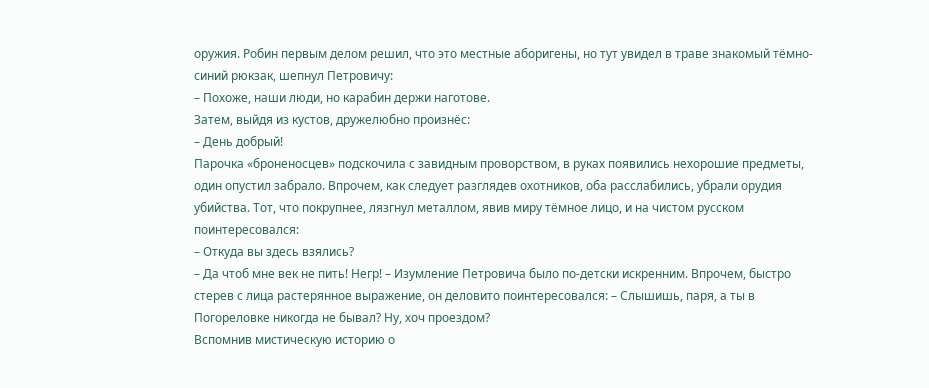оружия. Робин первым делом решил, что это местные аборигены, но тут увидел в траве знакомый тёмно-синий рюкзак, шепнул Петровичу:
– Похоже, наши люди, но карабин держи наготове.
Затем, выйдя из кустов, дружелюбно произнёс:
– День добрый!
Парочка «броненосцев» подскочила с завидным проворством, в руках появились нехорошие предметы, один опустил забрало. Впрочем, как следует разглядев охотников, оба расслабились, убрали орудия убийства. Тот, что покрупнее, лязгнул металлом, явив миру тёмное лицо, и на чистом русском поинтересовался:
– Откуда вы здесь взялись?
– Да чтоб мне век не пить! Негр! – Изумление Петровича было по-детски искренним. Впрочем, быстро стерев с лица растерянное выражение, он деловито поинтересовался: – Слышишь, паря, а ты в Погореловке никогда не бывал? Ну, хоч проездом?
Вспомнив мистическую историю о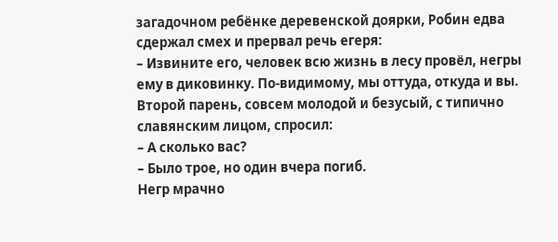загадочном ребёнке деревенской доярки, Робин едва сдержал смех и прервал речь егеря:
– Извините его, человек всю жизнь в лесу провёл, негры ему в диковинку. По-видимому, мы оттуда, откуда и вы.
Второй парень, совсем молодой и безусый, с типично славянским лицом, спросил:
– А сколько вас?
– Было трое, но один вчера погиб.
Негр мрачно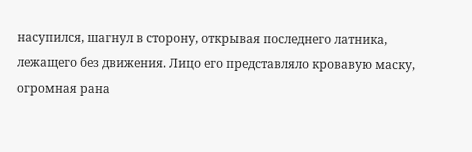насупился, шагнул в сторону, открывая последнего латника, лежащего без движения. Лицо его представляло кровавую маску, огромная рана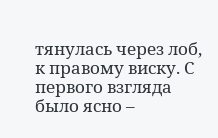тянулась через лоб, к правому виску. С первого взгляда было ясно –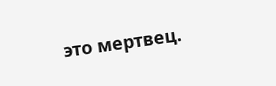это мертвец.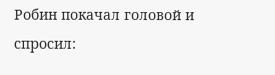Робин покачал головой и спросил: